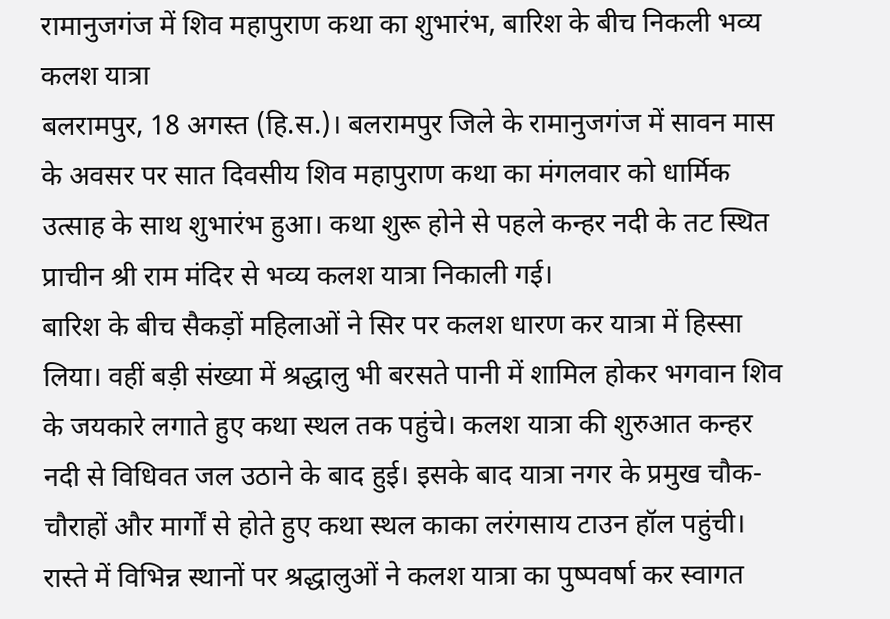रामानुजगंज में शिव महापुराण कथा का शुभारंभ, बारिश के बीच निकली भव्य कलश यात्रा
बलरामपुर, 18 अगस्त (हि.स.)। बलरामपुर जिले के रामानुजगंज में सावन मास के अवसर पर सात दिवसीय शिव महापुराण कथा का मंगलवार को धार्मिक उत्साह के साथ शुभारंभ हुआ। कथा शुरू होने से पहले कन्हर नदी के तट स्थित प्राचीन श्री राम मंदिर से भव्य कलश यात्रा निकाली गई।
बारिश के बीच सैकड़ों महिलाओं ने सिर पर कलश धारण कर यात्रा में हिस्सा लिया। वहीं बड़ी संख्या में श्रद्धालु भी बरसते पानी में शामिल होकर भगवान शिव के जयकारे लगाते हुए कथा स्थल तक पहुंचे। कलश यात्रा की शुरुआत कन्हर नदी से विधिवत जल उठाने के बाद हुई। इसके बाद यात्रा नगर के प्रमुख चौक-चौराहों और मार्गों से होते हुए कथा स्थल काका लरंगसाय टाउन हॉल पहुंची। रास्ते में विभिन्न स्थानों पर श्रद्धालुओं ने कलश यात्रा का पुष्पवर्षा कर स्वागत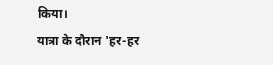किया।
यात्रा के दौरान 'हर-हर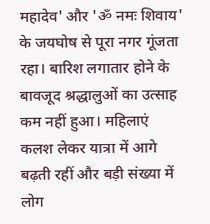महादेव' और 'ॐ नमः शिवाय' के जयघोष से पूरा नगर गूंजता रहा। बारिश लगातार होने के बावजूद श्रद्धालुओं का उत्साह कम नहीं हुआ। महिलाएं कलश लेकर यात्रा में आगे बढ़ती रहीं और बड़ी संख्या में लोग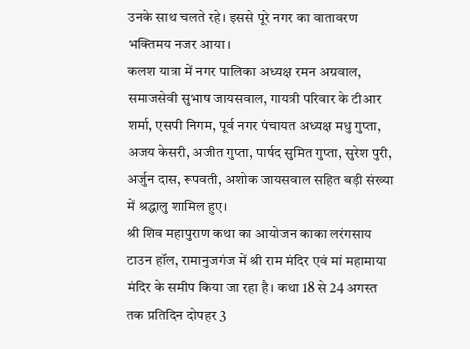उनके साथ चलते रहे। इससे पूरे नगर का वातावरण भक्तिमय नजर आया।
कलश यात्रा में नगर पालिका अध्यक्ष रमन अग्रवाल, समाजसेवी सुभाष जायसवाल, गायत्री परिवार के टीआर शर्मा, एसपी निगम, पूर्व नगर पंचायत अध्यक्ष मधु गुप्ता, अजय केसरी, अजीत गुप्ता, पार्षद सुमित गुप्ता, सुरेश पुरी, अर्जुन दास, रूपवती, अशोक जायसवाल सहित बड़ी संख्या में श्रद्धालु शामिल हुए।
श्री शिव महापुराण कथा का आयोजन काका लरंगसाय टाउन हॉल, रामानुजगंज में श्री राम मंदिर एवं मां महामाया मंदिर के समीप किया जा रहा है। कथा 18 से 24 अगस्त तक प्रतिदिन दोपहर 3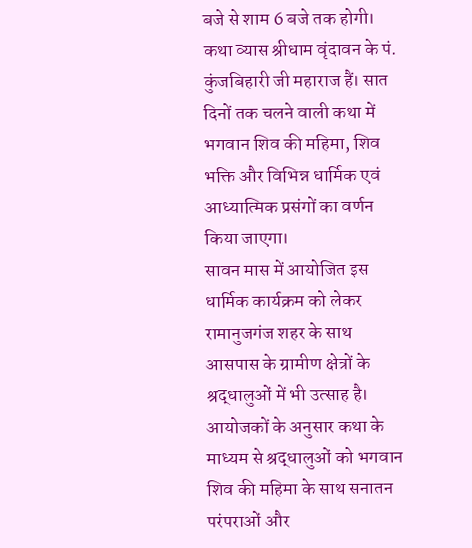बजे से शाम 6 बजे तक होगी।
कथा व्यास श्रीधाम वृंदावन के पं. कुंजबिहारी जी महाराज हैं। सात दिनों तक चलने वाली कथा में भगवान शिव की महिमा, शिव भक्ति और विभिन्न धार्मिक एवं आध्यात्मिक प्रसंगों का वर्णन किया जाएगा।
सावन मास में आयोजित इस धार्मिक कार्यक्रम को लेकर रामानुजगंज शहर के साथ आसपास के ग्रामीण क्षेत्रों के श्रद्धालुओं में भी उत्साह है। आयोजकों के अनुसार कथा के माध्यम से श्रद्धालुओं को भगवान शिव की महिमा के साथ सनातन परंपराओं और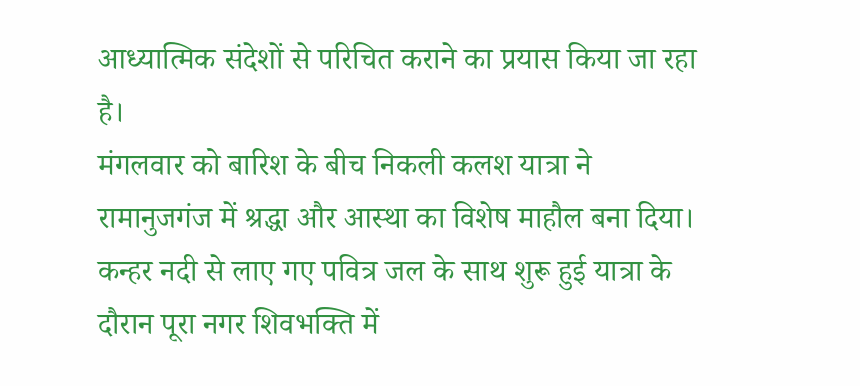आध्यात्मिक संदेशों से परिचित कराने का प्रयास किया जा रहा है।
मंगलवार को बारिश के बीच निकली कलश यात्रा ने रामानुजगंज में श्रद्धा और आस्था का विशेष माहौल बना दिया। कन्हर नदी से लाए गए पवित्र जल के साथ शुरू हुई यात्रा के दौरान पूरा नगर शिवभक्ति में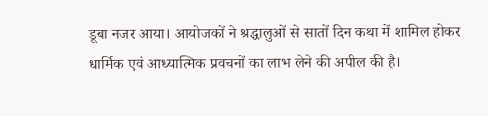डूबा नजर आया। आयोजकों ने श्रद्धालुओं से सातों दिन कथा में शामिल होकर धार्मिक एवं आध्यात्मिक प्रवचनों का लाभ लेने की अपील की है।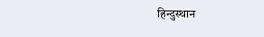हिन्दुस्थान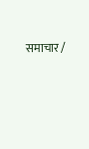समाचार /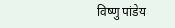विष्णु पांडेय